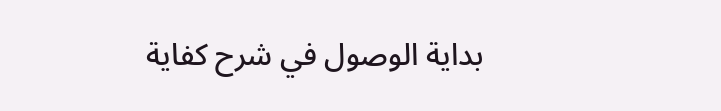بداية الوصول في شرح كفاية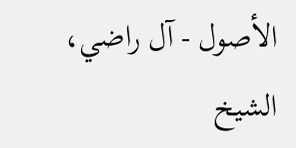الأصول - آل راضي، الشيخ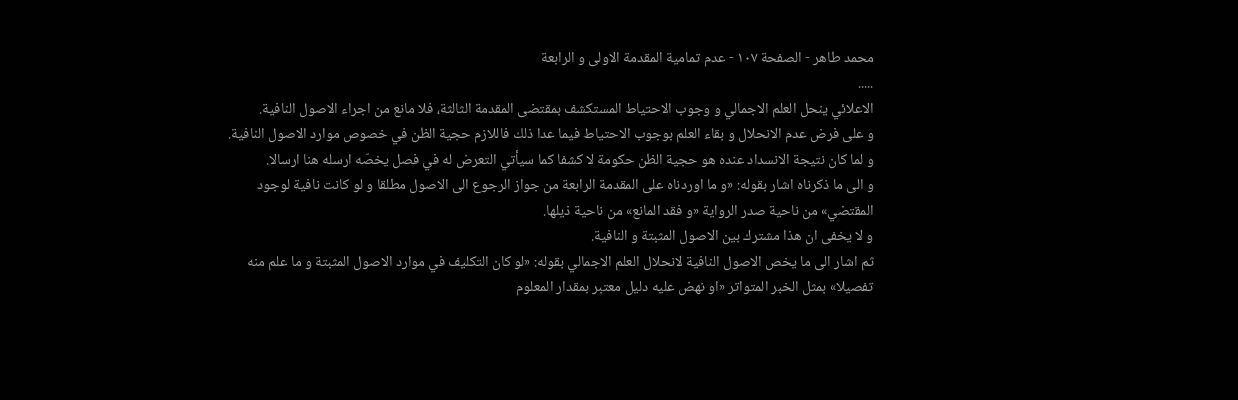محمد طاهر - الصفحة ١٠٧ - عدم تمامية المقدمة الاولى و الرابعة
.....
الاعلائي ينحل العلم الاجمالي و وجوب الاحتياط المستكشف بمقتضى المقدمة الثالثة، فلا مانع من اجراء الاصول النافية.
و على فرض عدم الانحلال و بقاء العلم بوجوب الاحتياط فيما عدا ذلك فاللازم حجية الظن في خصوص موارد الاصول النافية.
و لما كان نتيجة الانسداد عنده هو حجية الظن حكومة لا كشفا كما سيأتي التعرض له في فصل يخصّه ارسله هنا ارسالا.
و الى ما ذكرناه اشار بقوله: «و ما اوردناه على المقدمة الرابعة من جواز الرجوع الى الاصول مطلقا و لو كانت نافية لوجود المقتضي» من ناحية صدر الرواية «و فقد المانع» من ناحية ذيلها.
و لا يخفى ان هذا مشترك بين الاصول المثبتة و النافية.
ثم اشار الى ما يخص الاصول النافية لانحلال العلم الاجمالي بقوله: «لو كان التكليف في موارد الاصول المثبتة و ما علم منه تفصيلا» بمثل الخبر المتواتر «او نهض عليه دليل معتبر بمقدار المعلوم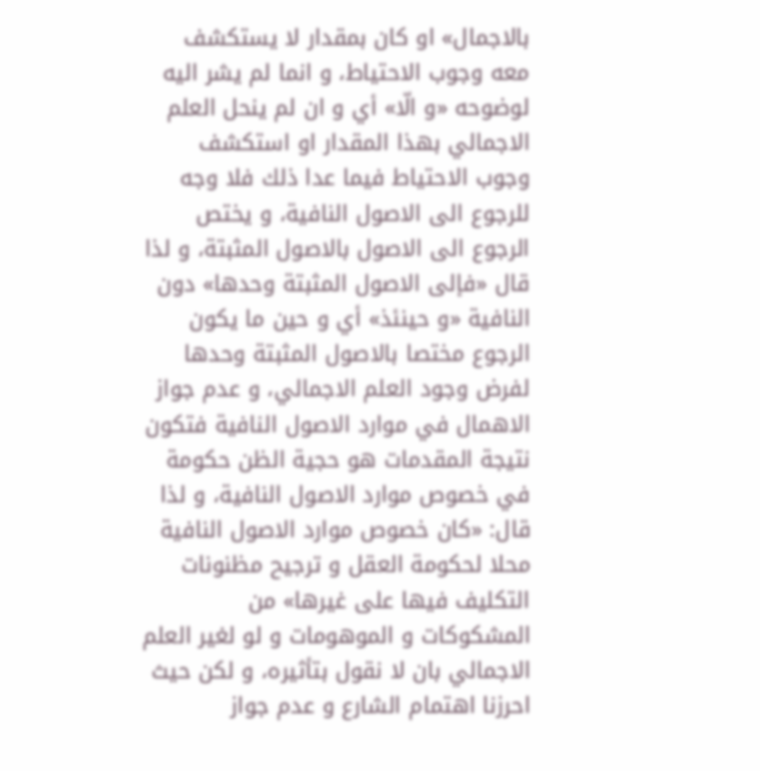بالاجمال» او كان بمقدار لا يستكشف معه وجوب الاحتياط، و انما لم يشر اليه لوضوحه «و الّا» أي و ان لم ينحل العلم الاجمالي بهذا المقدار او استكشف وجوب الاحتياط فيما عدا ذلك فلا وجه للرجوع الى الاصول النافية، و يختص الرجوع الى الاصول بالاصول المثبتة، و لذا قال «فإلى الاصول المثبتة وحدها» دون النافية «و حينئذ» أي و حين ما يكون الرجوع مختصا بالاصول المثبتة وحدها لفرض وجود العلم الاجمالي، و عدم جواز الاهمال في موارد الاصول النافية فتكون نتيجة المقدمات هو حجية الظن حكومة في خصوص موارد الاصول النافية، و لذا قال: «كان خصوص موارد الاصول النافية محلا لحكومة العقل و ترجيح مظنونات التكليف فيها على غيرها» من المشكوكات و الموهومات و لو لغير العلم الاجمالي بان لا نقول بتأثيره، و لكن حيث احرزنا اهتمام الشارع و عدم جواز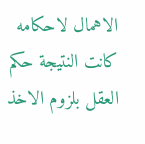الاهمال لاحكامه كانت النتيجة حكم العقل بلزوم الاخذ